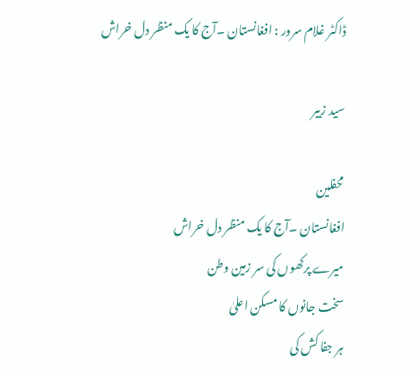ڈاکٹر غلام سرور : افغانستان ۔آج کا یک منظر دل خراش

سید زبیر

محفلین
افغانستان ۔آج کا یک منظر دل خراش
میرے پرکھوں کی سر زمین وطن
سخت جانوں کا مسکن اعلیٰ
ہر جفا کش کی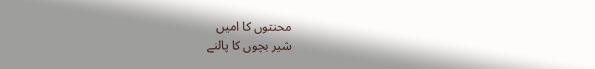محنتوں کا امیں
شیر بچوں کا پالنے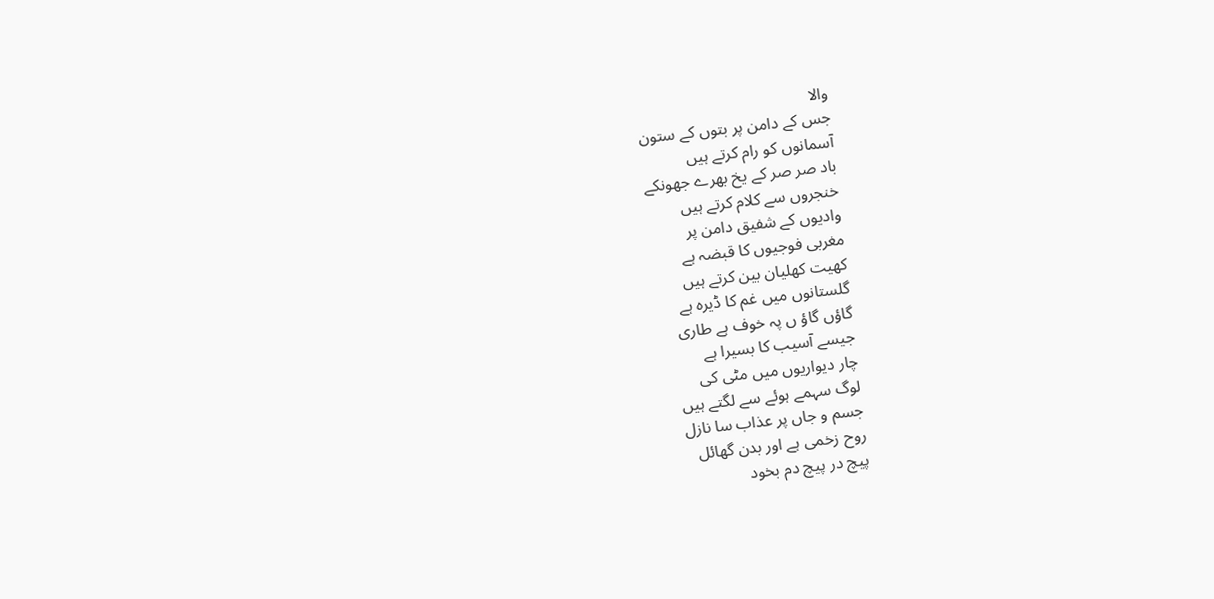والا
جس کے دامن پر بتوں کے ستون
آسمانوں کو رام کرتے ہیں
باد صر صر کے یخ بھرے جھونکے
خنجروں سے کلام کرتے ہیں
وادیوں کے شفیق دامن پر
مغربی فوجیوں کا قبضہ ہے
کھیت کھلیان بین کرتے ہیں
گلستانوں میں غم کا ڈیرہ ہے
گاؤں گاؤ ں پہ خوف ہے طاری
جیسے آسیب کا بسیرا ہے
چار دیواریوں میں مٹی کی
لوگ سہمے ہوئے سے لگتے ہیں
جسم و جاں پر عذاب سا نازل
روح زخمی ہے اور بدن گھائل
پیچ در پیچ دم بخود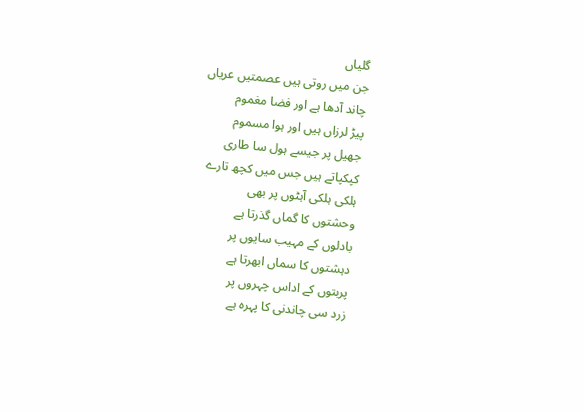گلیاں
جن میں روتی ہیں عصمتیں عریاں
چاند آدھا ہے اور فضا مغموم
پیڑ لرزاں ہیں اور ہوا مسموم
جھیل پر جیسے ہول سا طاری
کپکپاتے ہیں جس میں کچھ تارے
ہلکی ہلکی آہٹوں پر بھی
وحشتوں کا گماں گذرتا ہے
بادلوں کے مہیب سایوں پر
دہشتوں کا سماں ابھرتا ہے
پربتوں کے اداس چہروں پر
زرد سی چاندنی کا پہرہ ہے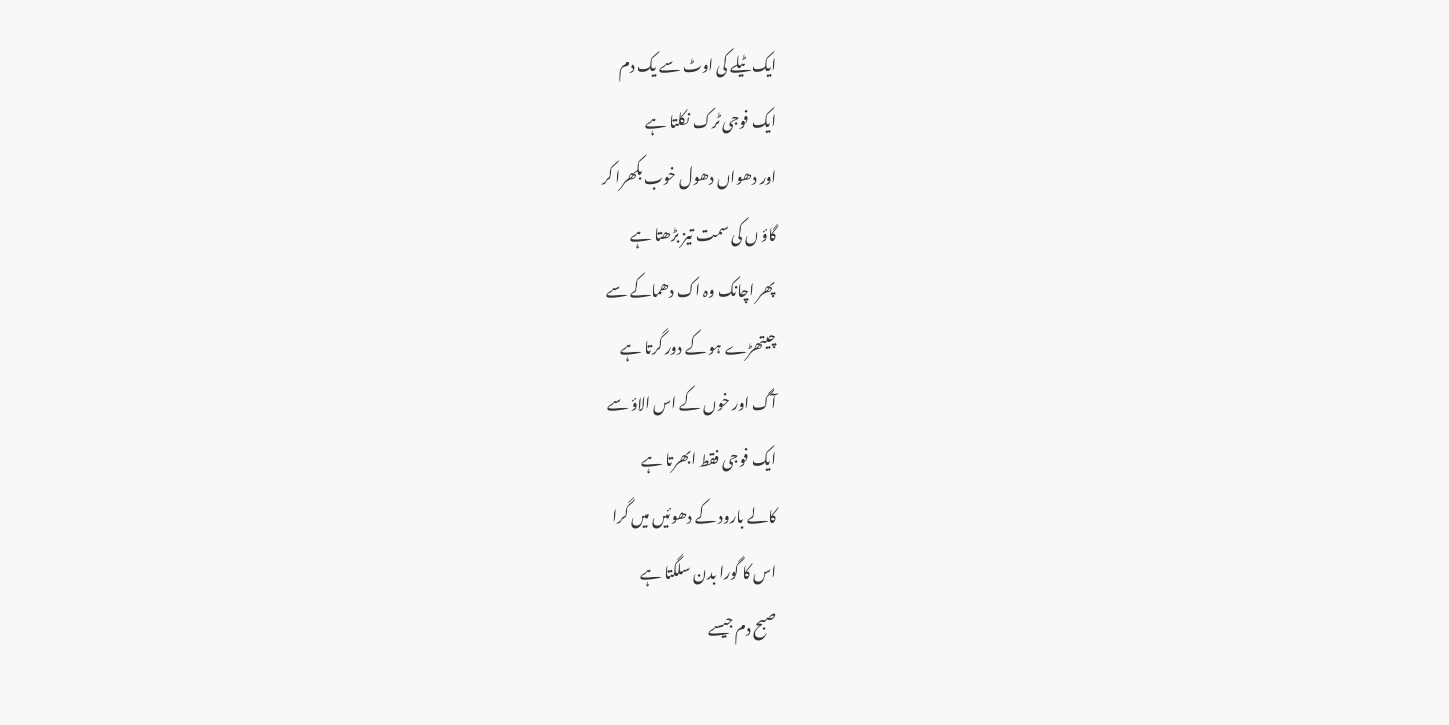ایک ٹیلے کی اوٹ سے یک دم
ایک فوجی ٹرک نکلتا ہے
اور دھواں دھول خوب بکھرا کر
گاؤ ں کی سمت تیز بڑھتا ہے
پھر اچانک وہ اک دھماکے سے
چیتھڑے ہو کے دور گرتا ہے
آگ اور خوں کے اس الاؤ سے
ایک فوجی فقط ابھرتا ہے
کالے بارود کے دھوئیں میں گرا
اس کا گورا بدن سلگتا ہے
صبح دم جیسے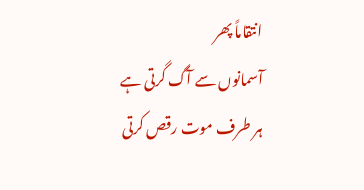انتقاماً پھر
آسمانوں سے آگ گرتی ہے
ہر طرف موت رقص کرتی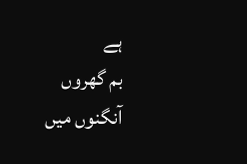ہے
بم گھروں آنگنوں میں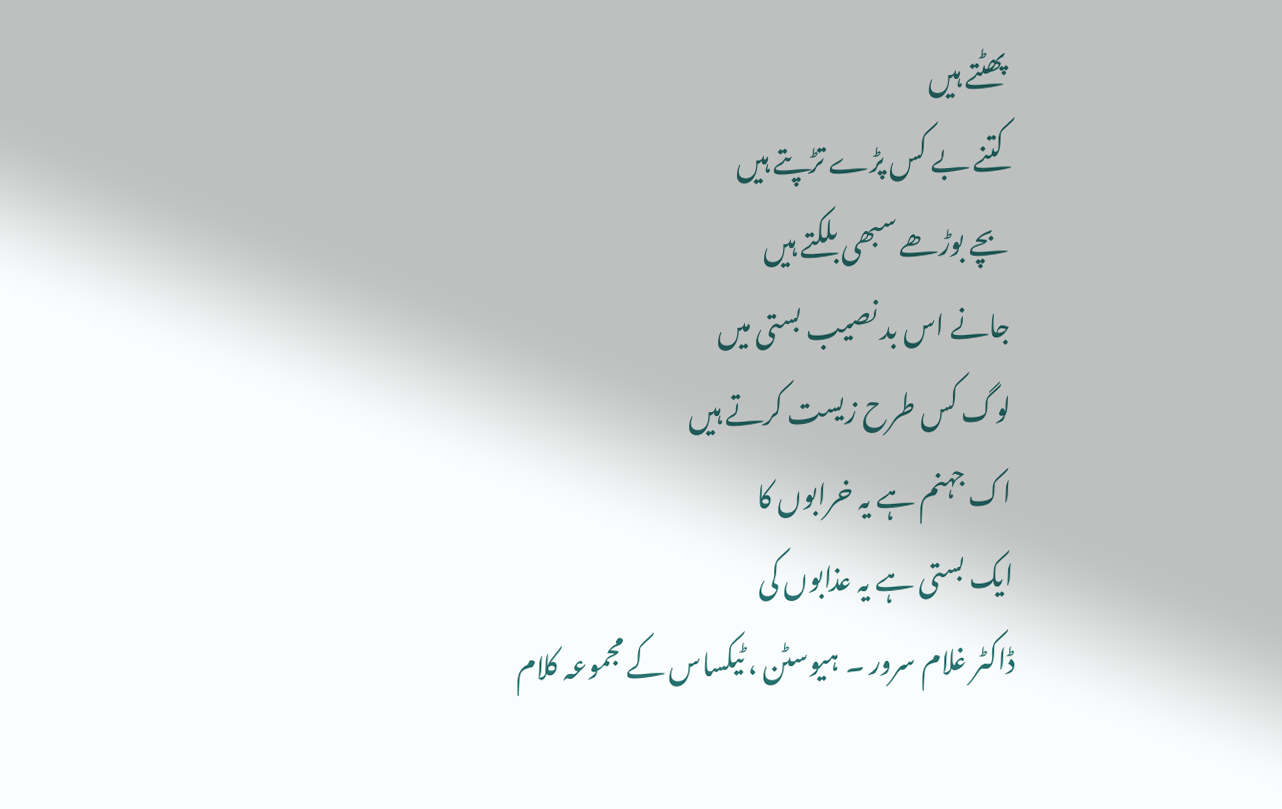پھٹتے ہیں
کتنے بے کس پڑے تڑپتے ہیں
بچے بوڑھے سبھی بلکتے ہیں
جانے اس بد نصیب بستی میں
لوگ کس طرح زیست کرتے ہیں
اک جہنم ہے یہ خرابوں کا
ایک بستی ہے یہ عذابوں کی
ڈاکٹر غلام سرور ۔ ہیوسٹن ، ٹیکساس کے مجموعہ کلام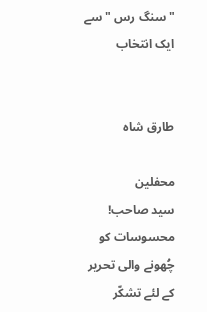"سنگ رس " سے ایک انتخاب


طارق شاہ

محفلین
سید صاحب!
محسوسات کو چُھونے والی تحریر کے لئے تشکّر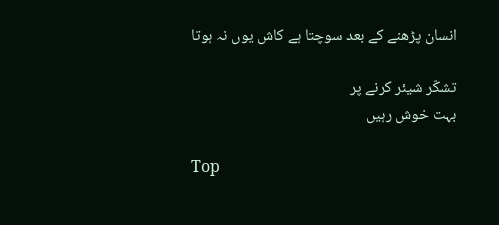انسان پڑھنے کے بعد سوچتا ہے کاش یوں نہ ہوتا

تشکّر شیئر کرنے پر
بہت خوش رہیں

Top